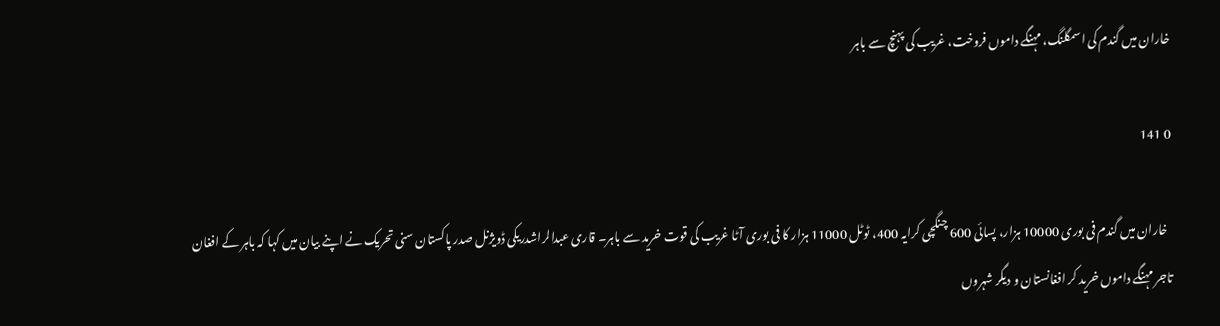خاران میں گندم کی اسمگلنگ، مہنگے داموں فروخت، غریب کی پہنچ سے باہر

0 141

  خاران میں گندم فی بوری 10000 ہزار، پسائی 600 چنگچی کرایہ 400، ٹوٹل 11000 ہزار کا فی بوری آٹا غریب کی قوت خرید سے باہر۔ قاری عبدالراشدریکی ڈویژنل صدر پاکستان سنی تحریک نے اپنے بیان میں کہا کہ باہر کے افغان تاجر مہنگے داموں خرید کر افغانستان و دیگر شہروں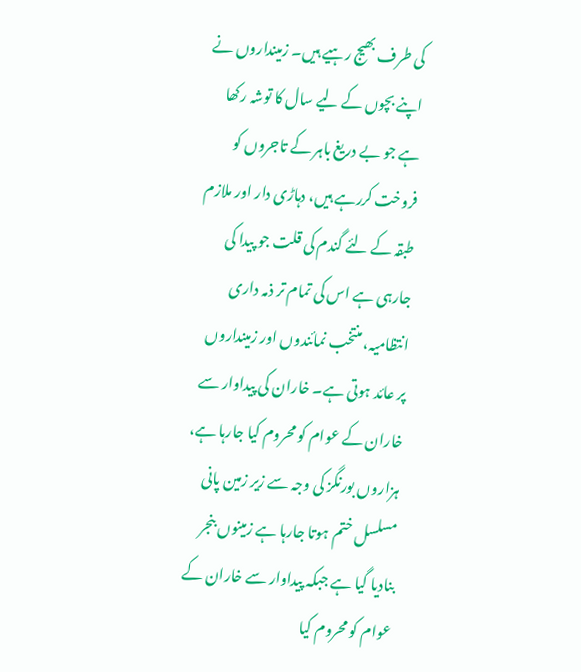کی طرف بھیج رہیے ہیں۔ زمینداروں نے اپنے بچوں کے لیے سال کا توشہ رکھا ہے جو بے دریغ باہر کے تاجروں کو فروخت کررہے ہیں، دہاڑی دار اور ملازم طبقہ کے لئے گندم کی قلت جو پیدا کی جارہی ہے اس کی تمام تر ذمہ داری انتظامیہ، منتخب نمائندوں اور زمینداروں پر عائد ہوتی ہے۔ خاران کی پیداوار سے خاران کے عوام کو محروم کیا جارہا ہے، ہزاروں بورنگز کی وجہ سے زیر زمین پانی مسلسل ختم ہوتا جارہا ہے زمینوں بنجر بنادیا گیا ہے جبکہ پیداوار سے خاران کے عوام کو محروم کیا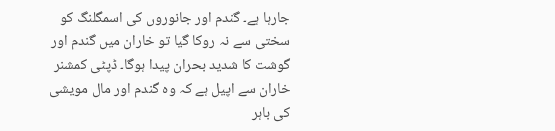جارہا ہے۔ گندم اور جانوروں کی اسمگلنگ کو سختی سے نہ روکا گیا تو خاران میں گندم اور گوشت کا شدید بحران پیدا ہوگا۔ ڈپٹی کمشنر خاران سے اپیل ہے کہ وہ گندم اور مال مویشی کی باہر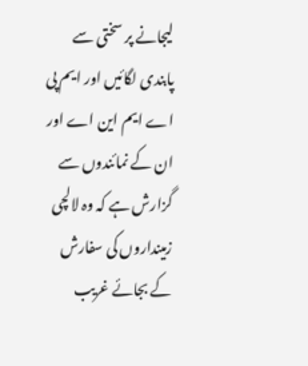لیجانے پر سختی سے پابندی لگائیں اور ایم پی اے ایم این اے اور ان کے نمائندوں سے گزارش ہے کہ وہ لالچی زمینداروں کی سفارش کے بجائے غریب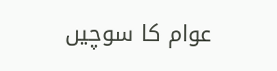عوام کا سوچیں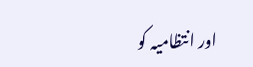اور انتظامیہ کو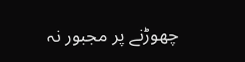چھوڑنے پر مجبور نہ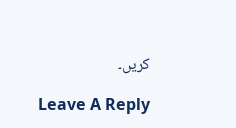کریں۔

Leave A Reply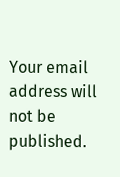Your email address will not be published.